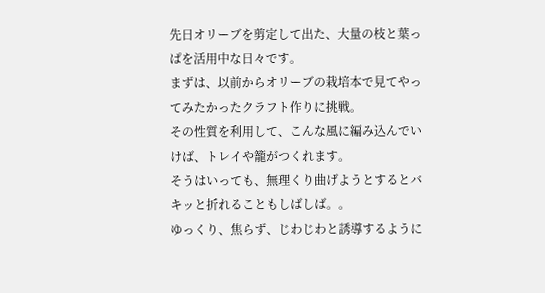先日オリーブを剪定して出た、大量の枝と葉っぱを活用中な日々です。
まずは、以前からオリーブの栽培本で見てやってみたかったクラフト作りに挑戦。
その性質を利用して、こんな風に編み込んでいけば、トレイや籠がつくれます。
そうはいっても、無理くり曲げようとするとバキッと折れることもしばしば。。
ゆっくり、焦らず、じわじわと誘導するように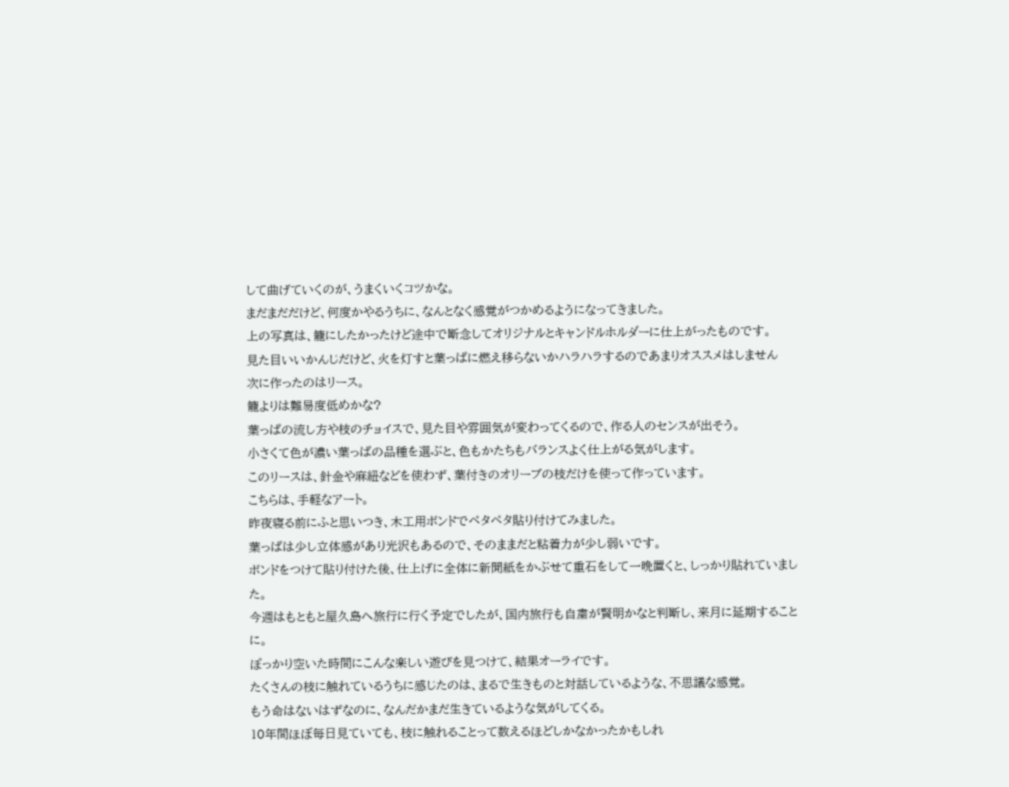して曲げていくのが、うまくいくコツかな。
まだまだだけど、何度かやるうちに、なんとなく感覚がつかめるようになってきました。
上の写真は、籠にしたかったけど途中で断念してオリジナルとキャンドルホルダーに仕上がったものです。
見た目いいかんじだけど、火を灯すと葉っぱに燃え移らないかハラハラするのであまりオススメはしません
次に作ったのはリース。
籠よりは難易度低めかな?
葉っぱの流し方や枝のチョイスで、見た目や雰囲気が変わってくるので、作る人のセンスが出そう。
小さくて色が濃い葉っぱの品種を選ぶと、色もかたちもバランスよく仕上がる気がします。
このリースは、針金や麻紐などを使わず、葉付きのオリーブの枝だけを使って作っています。
こちらは、手軽なアート。
昨夜寝る前にふと思いつき、木工用ボンドでペタペタ貼り付けてみました。
葉っぱは少し立体感があり光沢もあるので、そのままだと粘着力が少し弱いです。
ボンドをつけて貼り付けた後、仕上げに全体に新聞紙をかぶせて重石をして一晩置くと、しっかり貼れていました。
今週はもともと屋久島へ旅行に行く予定でしたが、国内旅行も自粛が賢明かなと判断し、来月に延期することに。
ぽっかり空いた時間にこんな楽しい遊びを見つけて、結果オーライです。
たくさんの枝に触れているうちに感じたのは、まるで生きものと対話しているような、不思議な感覚。
もう命はないはずなのに、なんだかまだ生きているような気がしてくる。
10年間ほぼ毎日見ていても、枝に触れることって数えるほどしかなかったかもしれ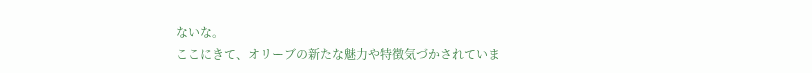ないな。
ここにきて、オリーブの新たな魅力や特徴気づかされていま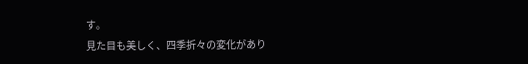す。
見た目も美しく、四季折々の変化があり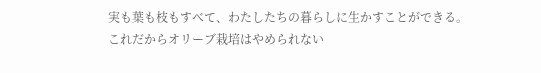実も葉も枝もすべて、わたしたちの暮らしに生かすことができる。
これだからオリーブ栽培はやめられない